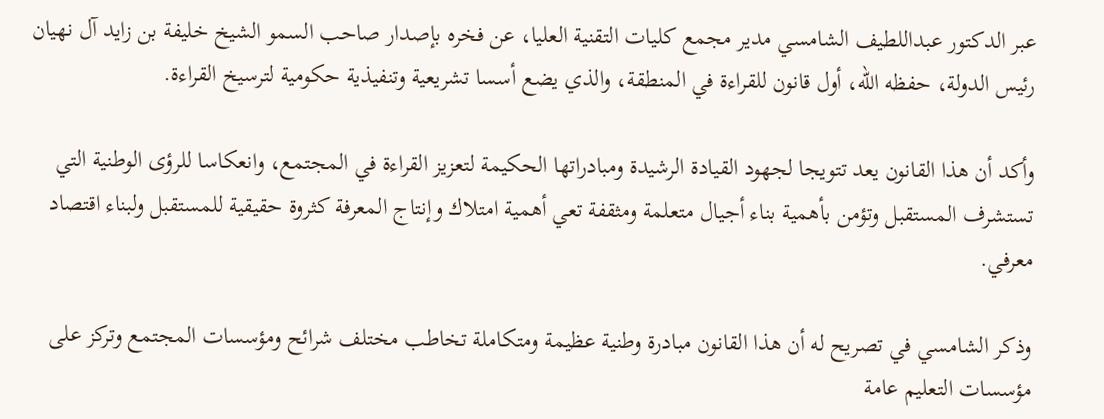عبر الدكتور عبداللطيف الشامسي مدير مجمع كليات التقنية العليا، عن فخره بإصدار صاحب السمو الشيخ خليفة بن زايد آل نهيان رئيس الدولة، حفظه الله، أول قانون للقراءة في المنطقة، والذي يضع أسسا تشريعية وتنفيذية حكومية لترسيخ القراءة.

وأكد أن هذا القانون يعد تتويجا لجهود القيادة الرشيدة ومبادراتها الحكيمة لتعزيز القراءة في المجتمع، وانعكاسا للرؤى الوطنية التي تستشرف المستقبل وتؤمن بأهمية بناء أجيال متعلمة ومثقفة تعي أهمية امتلاك وإنتاج المعرفة كثروة حقيقية للمستقبل ولبناء اقتصاد معرفي.

وذكر الشامسي في تصريح له أن هذا القانون مبادرة وطنية عظيمة ومتكاملة تخاطب مختلف شرائح ومؤسسات المجتمع وتركز على مؤسسات التعليم عامة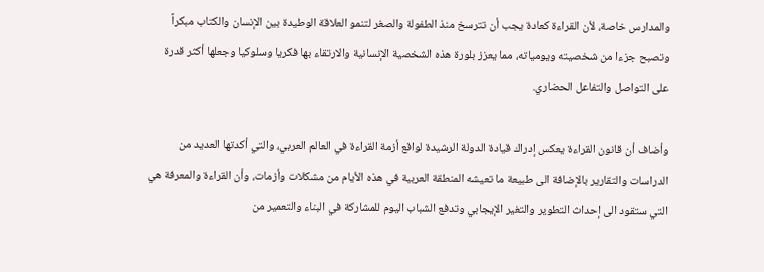والمدارس خاصة، لأن القراءة كعادة يجب أن تترسخ منذ الطفولة والصغر لتنمو العلاقة الوطيدة بين الإنسان والكتاب مبكراً وتصبح جزءا من شخصيته ويومياته، مما يعزز بلورة هذه الشخصية الإنسانية والارتقاء بها فكريا وسلوكيا وجعلها أكثر قدرة على التواصل والتفاعل الحضاري.

وأضاف أن قانون القراءة يعكس إدراك قيادة الدولة الرشيدة لواقع أزمة القراءة في العالم العربي، والتي أكدتها العديد من الدراسات والتقارير بالإضافة الى طبيعة ما تعيشه المنطقة العربية في هذه الأيام من مشكلات وأزمات، وأن القراءة والمعرفة هي التي ستقود الى إحداث التطوير والتغير الإيجابي وتدفع الشباب اليوم للمشاركة في البناء والتعمير من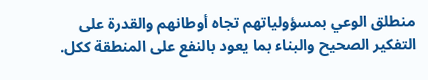منطلق الوعي بمسؤولياتهم تجاه أوطانهم والقدرة على التفكير الصحيح والبناء بما يعود بالنفع على المنطقة ككل.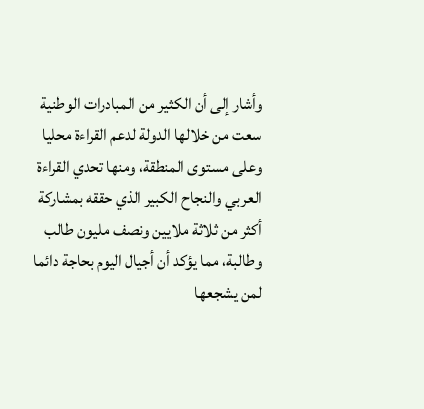وأشار إلى أن الكثير من المبادرات الوطنية سعت من خلالها الدولة لدعم القراءة محليا وعلى مستوى المنطقة، ومنها تحدي القراءة العربي والنجاح الكبير الذي حققه بمشاركة أكثر من ثلاثة ملايين ونصف مليون طالب وطالبة، مما يؤكد أن أجيال اليوم بحاجة دائما لمن يشجعها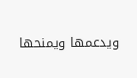ويدعمها ويمنحها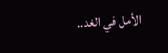الأمل في الغد..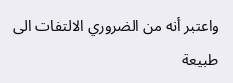واعتبر أنه من الضروري الالتفات الى طبيعة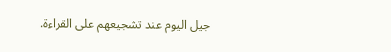جيل اليوم عند تشجيعهم على القراءة.